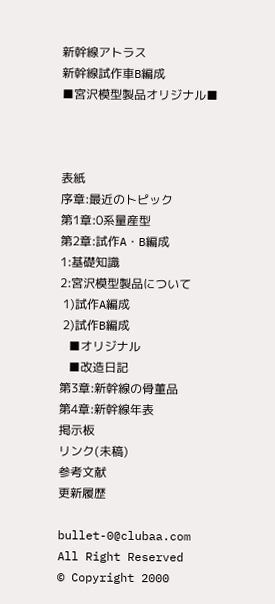新幹線アトラス
新幹線試作車B編成
■宮沢模型製品オリジナル■



表紙
序章:最近のトピック
第1章:0系量産型
第2章:試作A・B編成
1:基礎知識
2:宮沢模型製品について
 1)試作A編成
 2)試作B編成
   ■オリジナル
   ■改造日記
第3章:新幹線の骨董品
第4章:新幹線年表
掲示板
リンク(未稿)
参考文献
更新履歴

bullet-0@clubaa.com
All Right Reserved
© Copyright 2000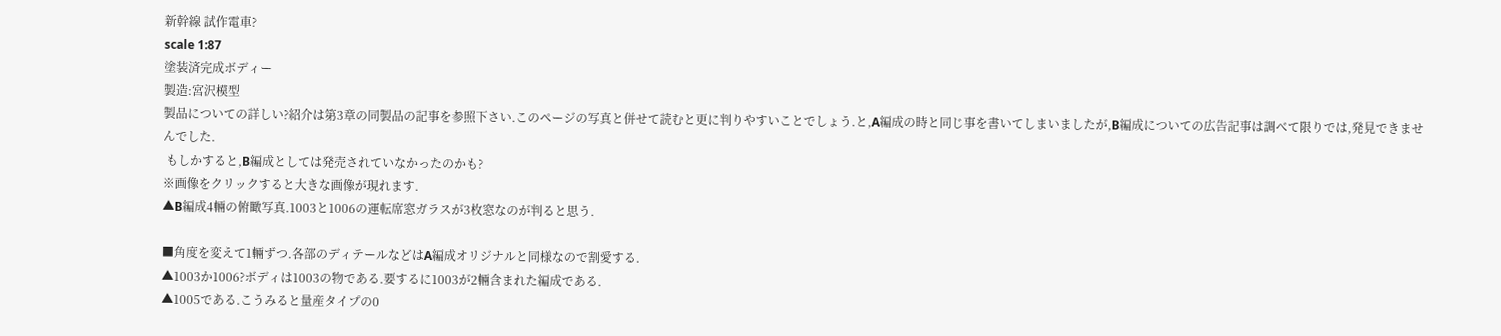新幹線 試作電車?
scale 1:87
塗装済完成ボディー
製造:宮沢模型
製品についての詳しい?紹介は第3章の同製品の記事を参照下さい.このページの写真と併せて読むと更に判りやすいことでしょう.と,A編成の時と同じ事を書いてしまいましたが,B編成についての広告記事は調べて限りでは,発見できませんでした.
 もしかすると,B編成としては発売されていなかったのかも?
※画像をクリックすると大きな画像が現れます.
▲B編成4輛の俯瞰写真.1003と1006の運転席窓ガラスが3枚窓なのが判ると思う.

■角度を変えて1輛ずつ.各部のディテールなどはA編成オリジナルと同様なので割愛する.
▲1003か1006?ボディは1003の物である.要するに1003が2輛含まれた編成である.
▲1005である.こうみると量産タイプの0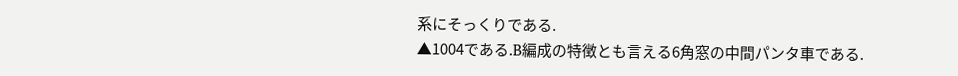系にそっくりである.
▲1004である.B編成の特徴とも言える6角窓の中間パンタ車である.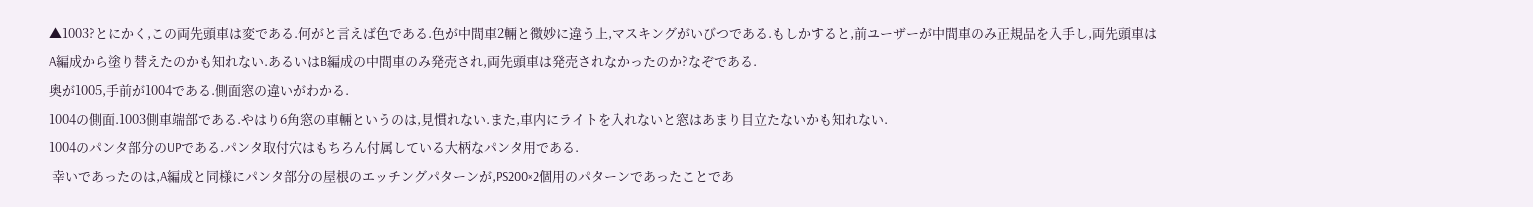▲1003?とにかく,この両先頭車は変である.何がと言えば色である.色が中間車2輛と微妙に違う上,マスキングがいびつである.もしかすると,前ユーザーが中間車のみ正規品を入手し,両先頭車はA編成から塗り替えたのかも知れない.あるいはB編成の中間車のみ発売され,両先頭車は発売されなかったのか?なぞである.
奥が1005,手前が1004である.側面窓の違いがわかる.
1004の側面.1003側車端部である.やはり6角窓の車輛というのは,見慣れない.また,車内にライトを入れないと窓はあまり目立たないかも知れない.
1004のパンタ部分のUPである.パンタ取付穴はもちろん付属している大柄なパンタ用である.
 幸いであったのは,A編成と同様にパンタ部分の屋根のエッチングパターンが,PS200×2個用のパターンであったことであ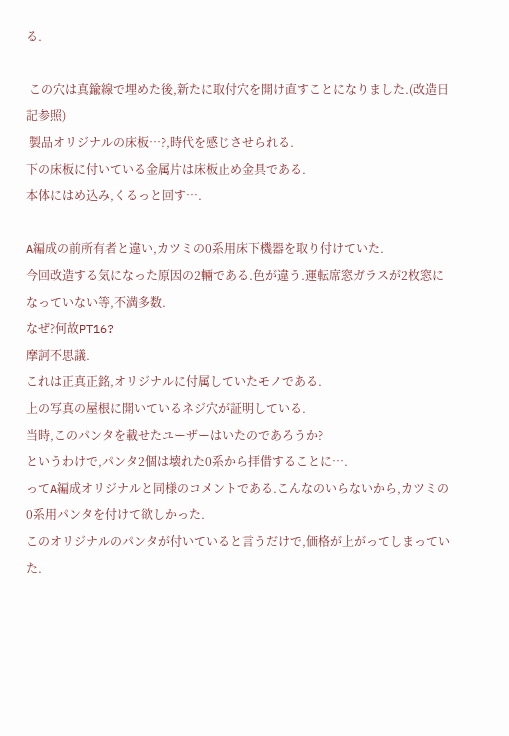る.

 この穴は真鍮線で埋めた後,新たに取付穴を開け直すことになりました.(改造日記参照)
 製品オリジナルの床板…?,時代を感じさせられる.
下の床板に付いている金属片は床板止め金具である.
本体にはめ込み,くるっと回す….

A編成の前所有者と違い,カツミの0系用床下機器を取り付けていた.
今回改造する気になった原因の2輛である.色が違う.運転席窓ガラスが2枚窓になっていない等,不満多数.
なぜ?何故PT16?
摩訶不思議.
これは正真正銘,オリジナルに付属していたモノである.
上の写真の屋根に開いているネジ穴が証明している.
当時,このパンタを載せたユーザーはいたのであろうか?
というわけで,パンタ2個は壊れた0系から拝借することに….
ってA編成オリジナルと同様のコメントである.こんなのいらないから,カツミの0系用パンタを付けて欲しかった.
このオリジナルのパンタが付いていると言うだけで,価格が上がってしまっていた.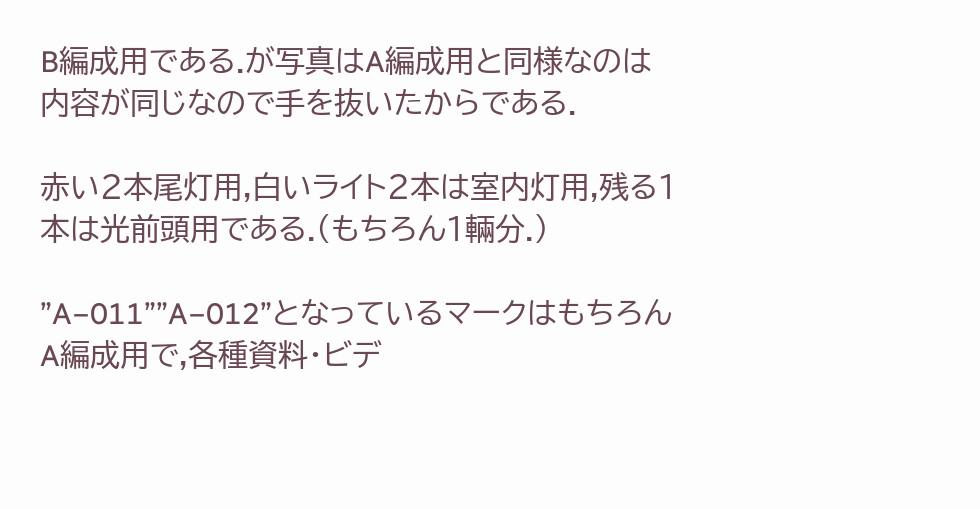B編成用である.が写真はA編成用と同様なのは内容が同じなので手を抜いたからである.

赤い2本尾灯用,白いライト2本は室内灯用,残る1本は光前頭用である.(もちろん1輛分.)

”A−011””A−012”となっているマークはもちろんA編成用で,各種資料・ビデ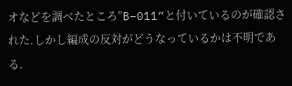オなどを調べたところ”B−011”と付いているのが確認された.しかし編成の反対がどうなっているかは不明である.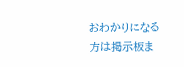おわかりになる方は掲示板ま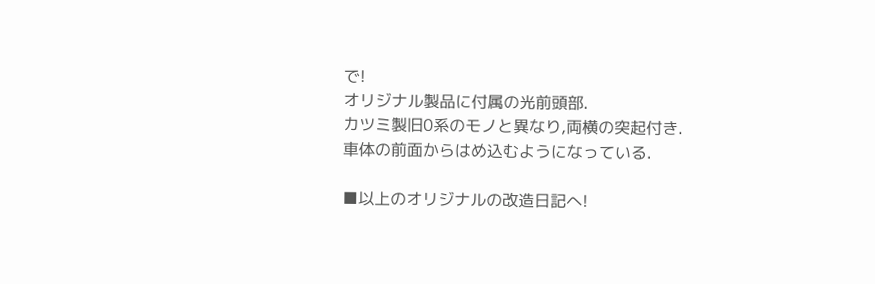で!
オリジナル製品に付属の光前頭部.
カツミ製旧0系のモノと異なり,両横の突起付き.
車体の前面からはめ込むようになっている.

■以上のオリジナルの改造日記へ!